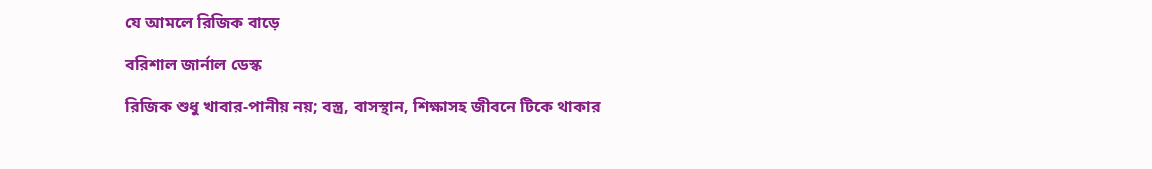যে আমলে রিজিক বাড়ে

বরিশাল জার্নাল ডেস্ক

রিজিক শুধু খাবার-পানীয় নয়; বস্ত্র, বাসস্থান, শিক্ষাসহ জীবনে টিকে থাকার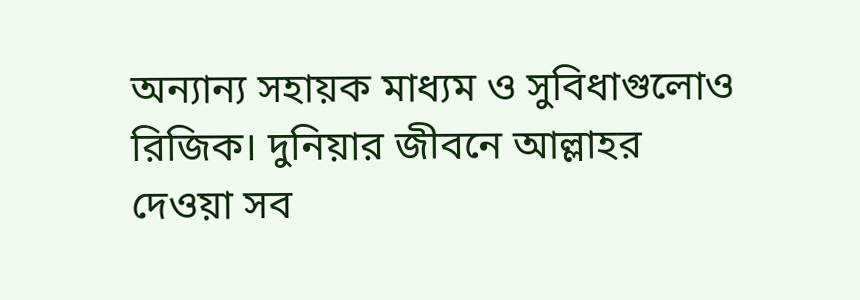অন্যান্য সহায়ক মাধ্যম ও সুবিধাগুলোও রিজিক। দুনিয়ার জীবনে আল্লাহর দেওয়া সব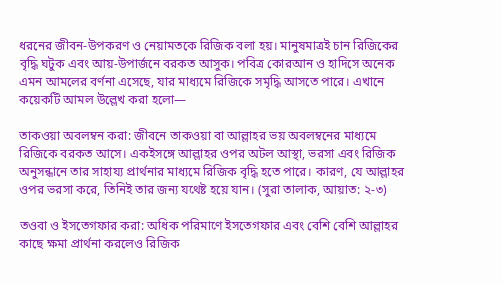ধরনের জীবন-উপকরণ ও নেয়ামতকে রিজিক বলা হয়। মানুষমাত্রই চান রিজিকের বৃদ্ধি ঘটুক এবং আয়-উপার্জনে বরকত আসুক। পবিত্র কোরআন ও হাদিসে অনেক এমন আমলের বর্ণনা এসেছে, যার মাধ্যমে রিজিকে সমৃদ্ধি আসতে পারে। এখানে কয়েকটি আমল উল্লেখ করা হলো—

তাকওয়া অবলম্বন করা: জীবনে তাকওয়া বা আল্লাহর ভয় অবলম্বনের মাধ্যমে রিজিকে বরকত আসে। একইসঙ্গে আল্লাহর ওপর অটল আস্থা, ভরসা এবং রিজিক অনুসন্ধানে তার সাহায্য প্রার্থনার মাধ্যমে রিজিক বৃদ্ধি হতে পারে। কারণ, যে আল্লাহর ওপর ভরসা করে, তিনিই তার জন্য যথেষ্ট হয়ে যান। (সুরা তালাক, আয়াত: ২-৩)

তওবা ও ইসতেগফার করা: অধিক পরিমাণে ইসতেগফার এবং বেশি বেশি আল্লাহর কাছে ক্ষমা প্রার্থনা করলেও রিজিক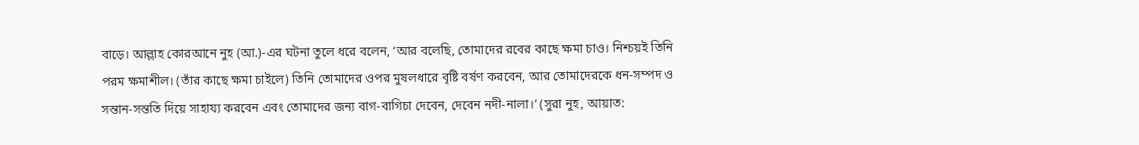বাড়ে। আল্লাহ কোরআনে নুহ (আ.)-এর ঘটনা তুলে ধরে বলেন, ‘আর বলেছি, তোমাদের রবের কাছে ক্ষমা চাও। নিশ্চয়ই তিনি পরম ক্ষমাশীল। (তাঁর কাছে ক্ষমা চাইলে) তিনি তোমাদের ওপর মুষলধারে বৃষ্টি বর্ষণ করবেন, আর তোমাদেরকে ধন-সম্পদ ও সন্তান-সন্ততি দিয়ে সাহায্য করবেন এবং তোমাদের জন্য বাগ-বাগিচা দেবেন, দেবেন নদী-নালা।’ (সুরা নুহ, আয়াত: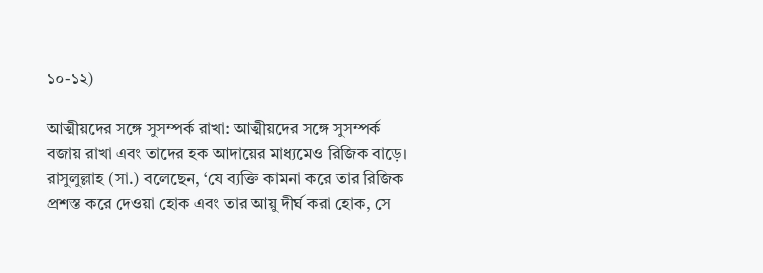১০-১২)

আত্মীয়দের সঙ্গে সুসম্পর্ক রাখা: আত্মীয়দের সঙ্গে সুসম্পর্ক বজায় রাখা এবং তাদের হক আদায়ের মাধ্যমেও রিজিক বাড়ে। রাসুলুল্লাহ (সা.) বলেছেন, ‘যে ব্যক্তি কামনা করে তার রিজিক প্রশস্ত করে দেওয়া হোক এবং তার আয়ু দীর্ঘ করা হোক, সে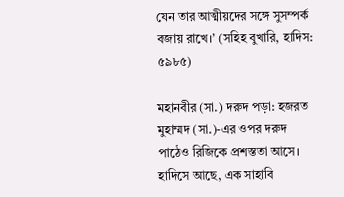যেন তার আত্মীয়দের সঙ্গে সুসম্পর্ক বজায় রাখে।’ (সহিহ বুখারি, হাদিস: ৫৯৮৫)

মহানবীর (সা.) দরুদ পড়া: হজরত মুহাম্মদ (সা.)-এর ওপর দরুদ পাঠেও রিজিকে প্রশস্ততা আসে। হাদিসে আছে, এক সাহাবি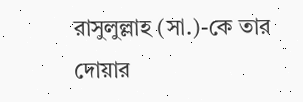রাসুলুল্লাহ (সা.)-কে তার দোয়ার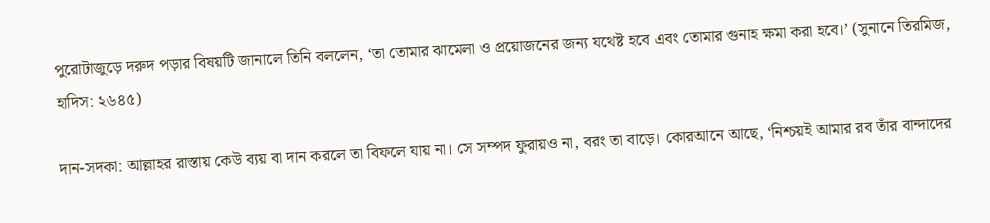পুরোটাজুড়ে দরুদ পড়ার বিষয়টি জানালে তিনি বললেন, ‘তা তোমার ঝামেলা ও প্রয়োজনের জন্য যথেষ্ট হবে এবং তোমার গুনাহ ক্ষমা করা হবে।’ (সুনানে তিরমিজ, হাদিস: ২৬৪৫)

দান-সদকা: আল্লাহর রাস্তায় কেউ ব্যয় বা দান করলে তা বিফলে যায় না। সে সম্পদ ফুরায়ও না, বরং তা বাড়ে। কোরআনে আছে, ‘নিশ্চয়ই আমার রব তাঁর বান্দাদের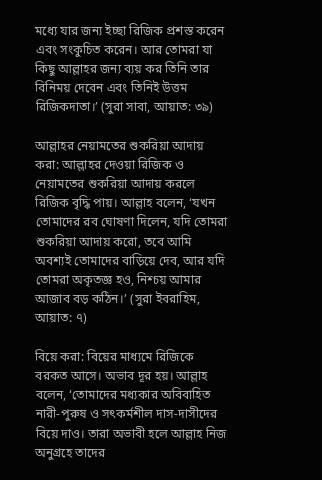মধ্যে যার জন্য ইচ্ছা রিজিক প্রশস্ত করেন এবং সংকুচিত করেন। আর তোমরা যা কিছু আল্লাহর জন্য ব্যয় কর তিনি তার বিনিময় দেবেন এবং তিনিই উত্তম রিজিকদাতা।’ (সুরা সাবা, আয়াত: ৩৯)

আল্লাহর নেয়ামতের শুকরিয়া আদায় করা: আল্লাহর দেওয়া রিজিক ও নেয়ামতের শুকরিয়া আদায় করলে রিজিক বৃদ্ধি পায়। আল্লাহ বলেন, ‘যখন তোমাদের রব ঘোষণা দিলেন, যদি তোমরা শুকরিয়া আদায় করো, তবে আমি অবশ্যই তোমাদের বাড়িয়ে দেব, আর যদি তোমরা অকৃতজ্ঞ হও, নিশ্চয় আমার আজাব বড় কঠিন।’ (সুরা ইবরাহিম, আয়াত: ৭)

বিয়ে করা: বিয়ের মাধ্যমে রিজিকে বরকত আসে। অভাব দূর হয়। আল্লাহ বলেন, ‘তোমাদের মধ্যকার অবিবাহিত নারী-পুরুষ ও সৎকর্মশীল দাস-দাসীদের বিয়ে দাও। তারা অভাবী হলে আল্লাহ নিজ অনুগ্রহে তাদের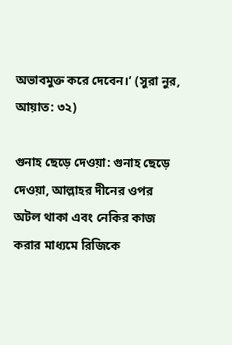অভাবমুক্ত করে দেবেন।’ (সুরা নুর, আয়াত: ৩২)

গুনাহ ছেড়ে দেওয়া: গুনাহ ছেড়ে দেওয়া, আল্লাহর দীনের ওপর অটল থাকা এবং নেকির কাজ করার মাধ্যমে রিজিকে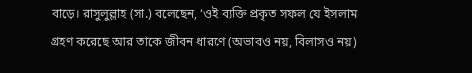বাড়ে। রাসুলুল্লাহ (সা.) বলেছেন, ‘ওই ব্যক্তি প্রকৃত সফল যে ইসলাম গ্রহণ করেছে আর তাকে জীবন ধারণে (অভাবও নয়, বিলাসও নয়)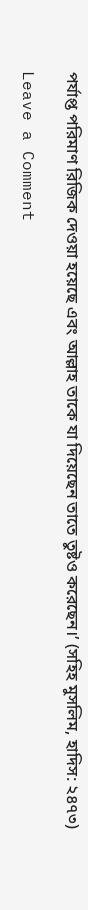পর্যাপ্ত পরিমাণ রিজিক দেওয়া হয়েছে এবং আল্লাহ তাকে যা দিয়েছেন তাতে তুষ্টও করেছেন।’ (সহিহ মুসলিম, হাদিস: ২৪৭৩)

Leave a Comment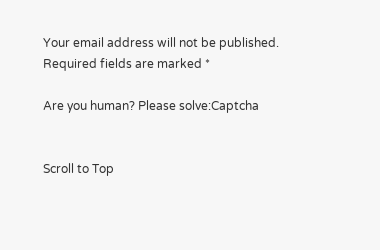Your email address will not be published. Required fields are marked *

Are you human? Please solve:Captcha


Scroll to Top